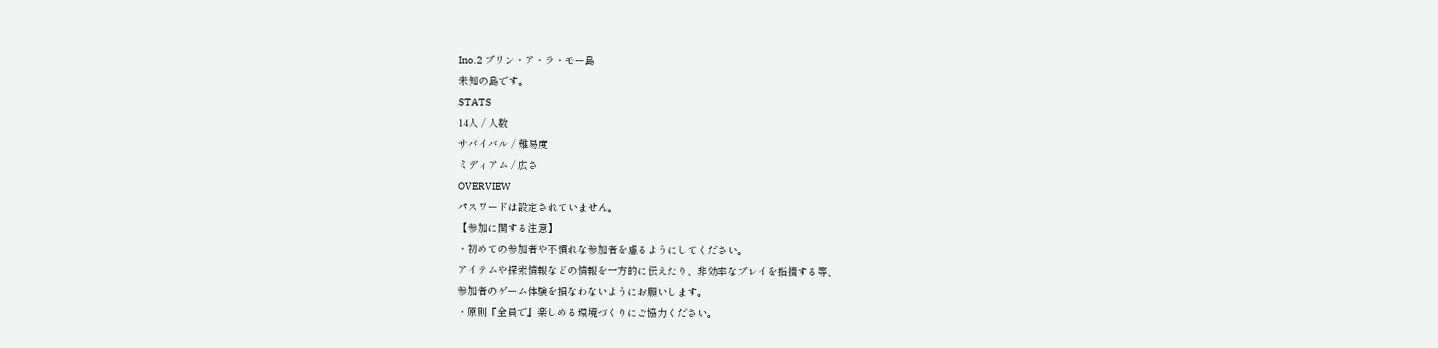Ino.2 プリン・ア・ラ・モー島
未知の島です。
STATS
14人 / 人数
サバイバル / 難易度
ミディアム / 広さ
OVERVIEW
パスワードは設定されていません。
【参加に関する注意】
・初めての参加者や不慣れな参加者を慮るようにしてください。
アイテムや探索情報などの情報を一方的に伝えたり、非効率なプレイを指摘する等、
参加者のゲーム体験を損なわないようにお願いします。
・原則『全員で』楽しめる環境づくりにご協力ください。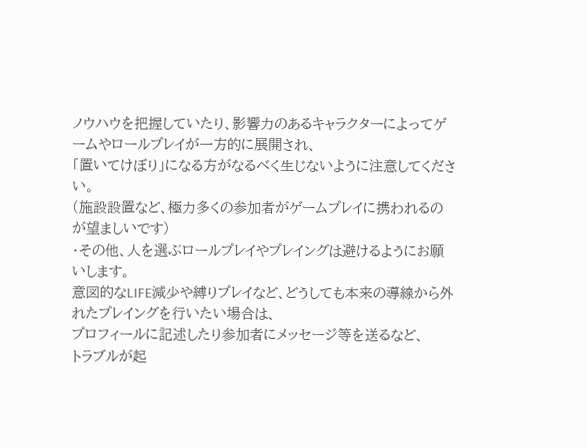ノウハウを把握していたり、影響力のあるキャラクターによってゲームやロールプレイが一方的に展開され、
「置いてけぼり」になる方がなるべく生じないように注意してください。
(施設設置など、極力多くの参加者がゲームプレイに携われるのが望ましいです)
・その他、人を選ぶロールプレイやプレイングは避けるようにお願いします。
意図的なLIFE減少や縛りプレイなど、どうしても本来の導線から外れたプレイングを行いたい場合は、
プロフィールに記述したり参加者にメッセージ等を送るなど、
トラブルが起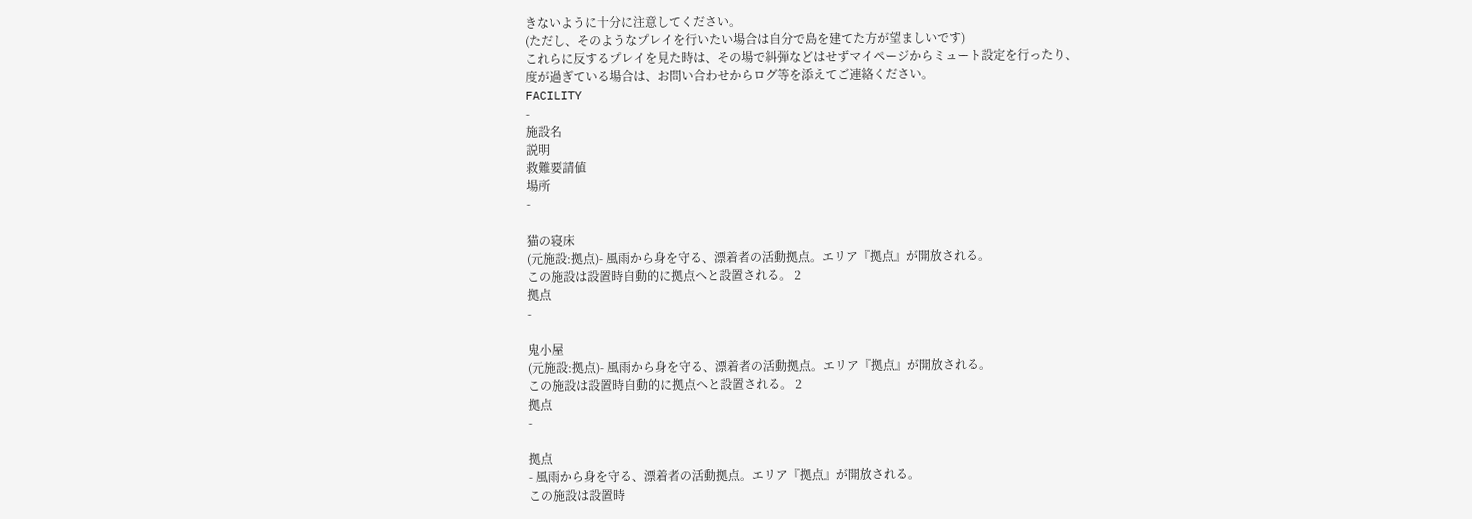きないように十分に注意してください。
(ただし、そのようなプレイを行いたい場合は自分で島を建てた方が望ましいです)
これらに反するプレイを見た時は、その場で糾弾などはせずマイページからミュート設定を行ったり、
度が過ぎている場合は、お問い合わせからログ等を添えてご連絡ください。
FACILITY
-
施設名
説明
救難要請値
場所
-

猫の寝床
(元施設:拠点)- 風雨から身を守る、漂着者の活動拠点。エリア『拠点』が開放される。
この施設は設置時自動的に拠点へと設置される。 2
拠点
-

鬼小屋
(元施設:拠点)- 風雨から身を守る、漂着者の活動拠点。エリア『拠点』が開放される。
この施設は設置時自動的に拠点へと設置される。 2
拠点
-

拠点
- 風雨から身を守る、漂着者の活動拠点。エリア『拠点』が開放される。
この施設は設置時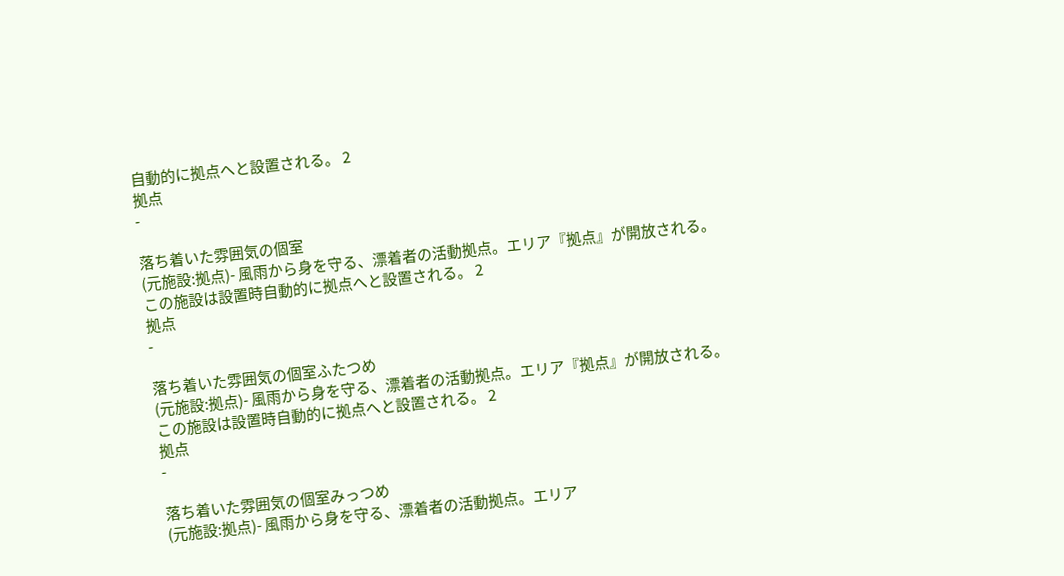自動的に拠点へと設置される。 2
拠点
-

落ち着いた雰囲気の個室
(元施設:拠点)- 風雨から身を守る、漂着者の活動拠点。エリア『拠点』が開放される。
この施設は設置時自動的に拠点へと設置される。 2
拠点
-

落ち着いた雰囲気の個室ふたつめ
(元施設:拠点)- 風雨から身を守る、漂着者の活動拠点。エリア『拠点』が開放される。
この施設は設置時自動的に拠点へと設置される。 2
拠点
-

落ち着いた雰囲気の個室みっつめ
(元施設:拠点)- 風雨から身を守る、漂着者の活動拠点。エリア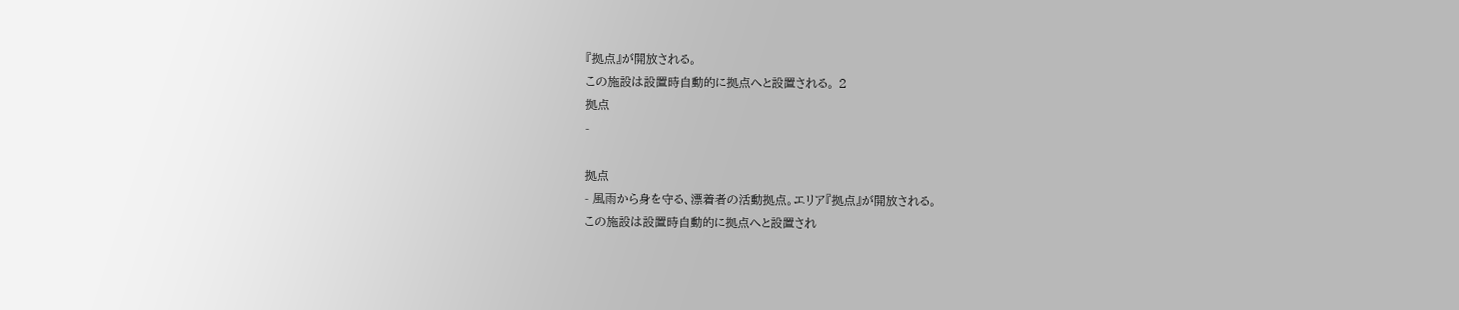『拠点』が開放される。
この施設は設置時自動的に拠点へと設置される。 2
拠点
-

拠点
- 風雨から身を守る、漂着者の活動拠点。エリア『拠点』が開放される。
この施設は設置時自動的に拠点へと設置され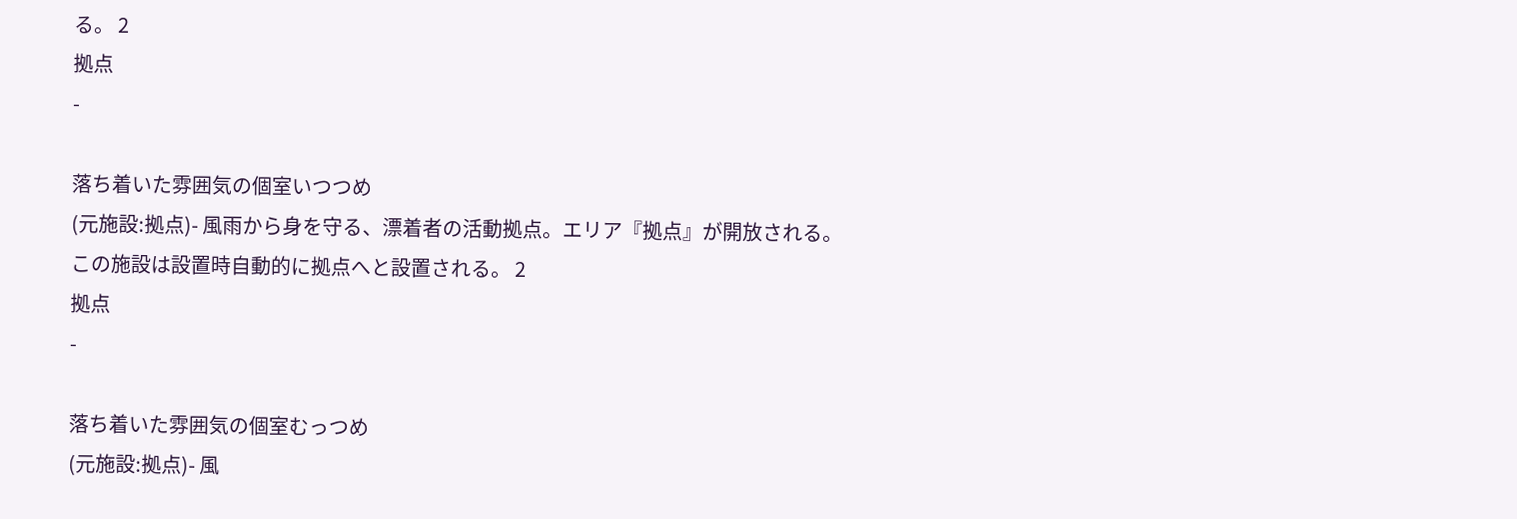る。 2
拠点
-

落ち着いた雰囲気の個室いつつめ
(元施設:拠点)- 風雨から身を守る、漂着者の活動拠点。エリア『拠点』が開放される。
この施設は設置時自動的に拠点へと設置される。 2
拠点
-

落ち着いた雰囲気の個室むっつめ
(元施設:拠点)- 風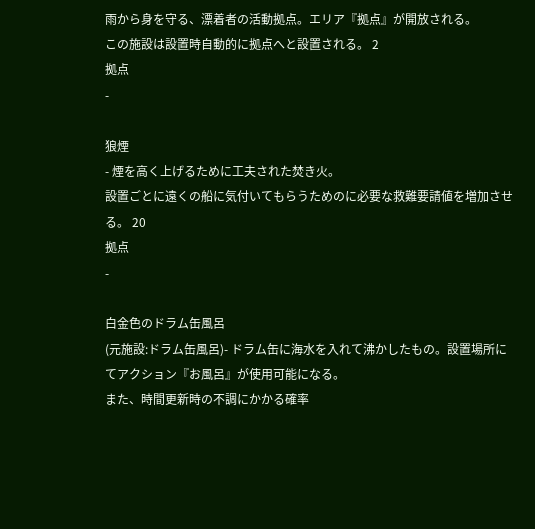雨から身を守る、漂着者の活動拠点。エリア『拠点』が開放される。
この施設は設置時自動的に拠点へと設置される。 2
拠点
-

狼煙
- 煙を高く上げるために工夫された焚き火。
設置ごとに遠くの船に気付いてもらうためのに必要な救難要請値を増加させる。 20
拠点
-

白金色のドラム缶風呂
(元施設:ドラム缶風呂)- ドラム缶に海水を入れて沸かしたもの。設置場所にてアクション『お風呂』が使用可能になる。
また、時間更新時の不調にかかる確率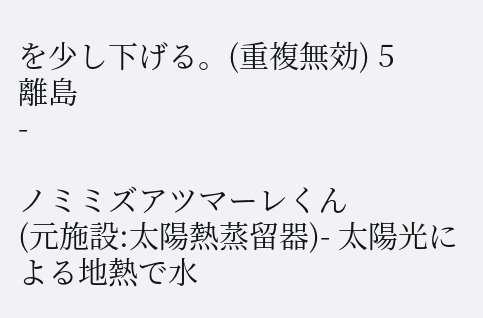を少し下げる。(重複無効) 5
離島
-

ノミミズアツマーレくん
(元施設:太陽熱蒸留器)- 太陽光による地熱で水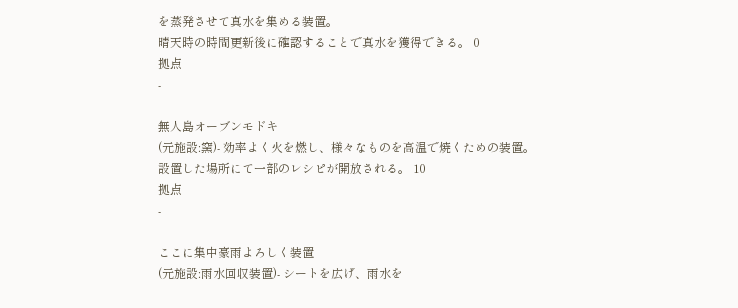を蒸発させて真水を集める装置。
晴天時の時間更新後に確認することで真水を獲得できる。 0
拠点
-

無人島オーブンモドキ
(元施設:窯)- 効率よく火を燃し、様々なものを高温で焼くための装置。
設置した場所にて一部のレシピが開放される。 10
拠点
-

ここに集中豪雨よろしく装置
(元施設:雨水回収装置)- シートを広げ、雨水を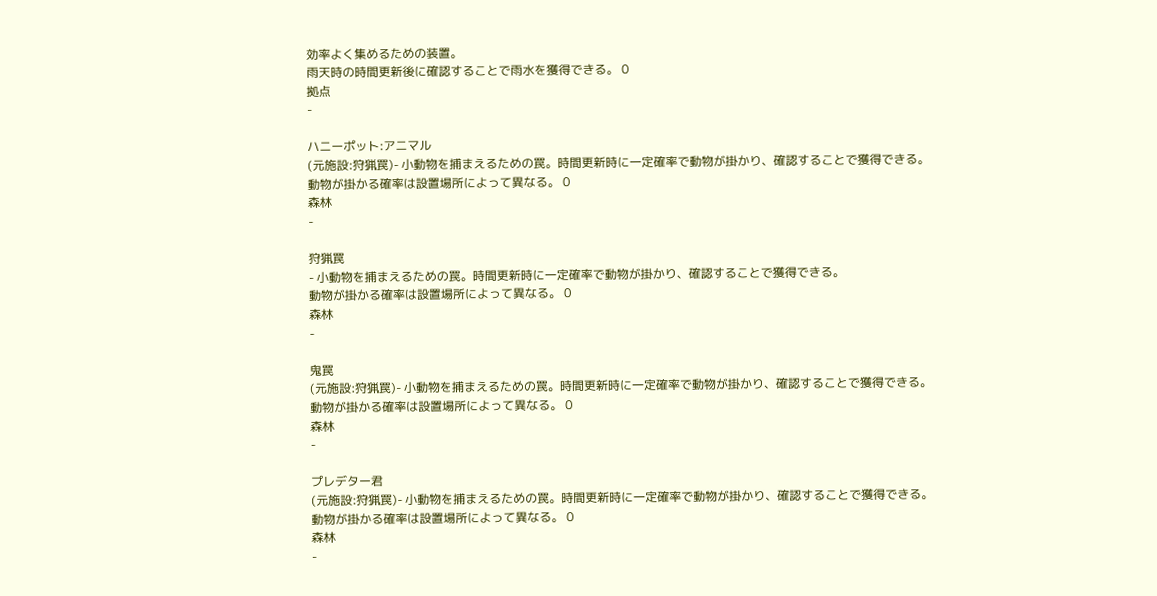効率よく集めるための装置。
雨天時の時間更新後に確認することで雨水を獲得できる。 0
拠点
-

ハニーポット:アニマル
(元施設:狩猟罠)- 小動物を捕まえるための罠。時間更新時に一定確率で動物が掛かり、確認することで獲得できる。
動物が掛かる確率は設置場所によって異なる。 0
森林
-

狩猟罠
- 小動物を捕まえるための罠。時間更新時に一定確率で動物が掛かり、確認することで獲得できる。
動物が掛かる確率は設置場所によって異なる。 0
森林
-

鬼罠
(元施設:狩猟罠)- 小動物を捕まえるための罠。時間更新時に一定確率で動物が掛かり、確認することで獲得できる。
動物が掛かる確率は設置場所によって異なる。 0
森林
-

プレデター君
(元施設:狩猟罠)- 小動物を捕まえるための罠。時間更新時に一定確率で動物が掛かり、確認することで獲得できる。
動物が掛かる確率は設置場所によって異なる。 0
森林
-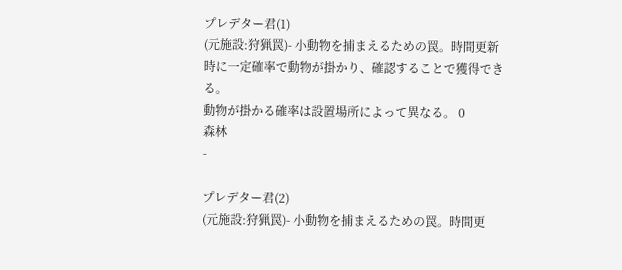プレデター君(1)
(元施設:狩猟罠)- 小動物を捕まえるための罠。時間更新時に一定確率で動物が掛かり、確認することで獲得できる。
動物が掛かる確率は設置場所によって異なる。 0
森林
-

プレデター君(2)
(元施設:狩猟罠)- 小動物を捕まえるための罠。時間更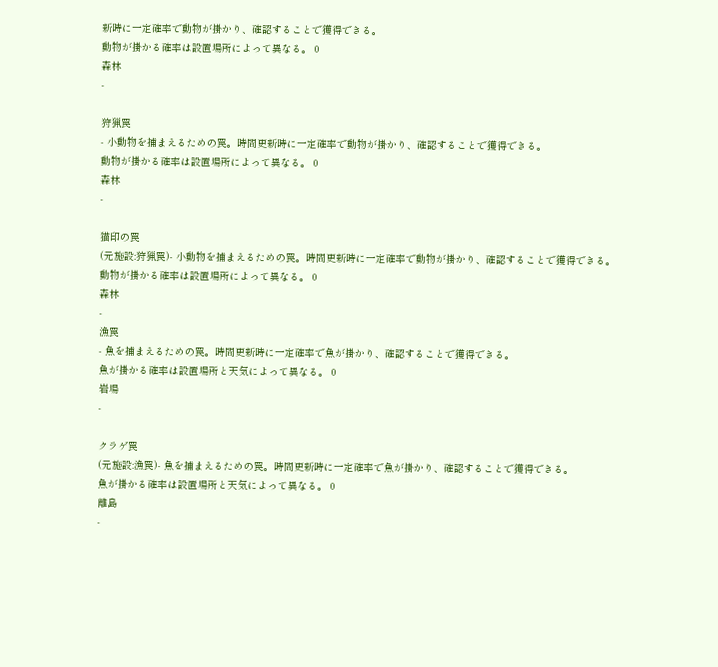新時に一定確率で動物が掛かり、確認することで獲得できる。
動物が掛かる確率は設置場所によって異なる。 0
森林
-

狩猟罠
- 小動物を捕まえるための罠。時間更新時に一定確率で動物が掛かり、確認することで獲得できる。
動物が掛かる確率は設置場所によって異なる。 0
森林
-

猫印の罠
(元施設:狩猟罠)- 小動物を捕まえるための罠。時間更新時に一定確率で動物が掛かり、確認することで獲得できる。
動物が掛かる確率は設置場所によって異なる。 0
森林
-
漁罠
- 魚を捕まえるための罠。時間更新時に一定確率で魚が掛かり、確認することで獲得できる。
魚が掛かる確率は設置場所と天気によって異なる。 0
岩場
-

クラゲ罠
(元施設:漁罠)- 魚を捕まえるための罠。時間更新時に一定確率で魚が掛かり、確認することで獲得できる。
魚が掛かる確率は設置場所と天気によって異なる。 0
離島
-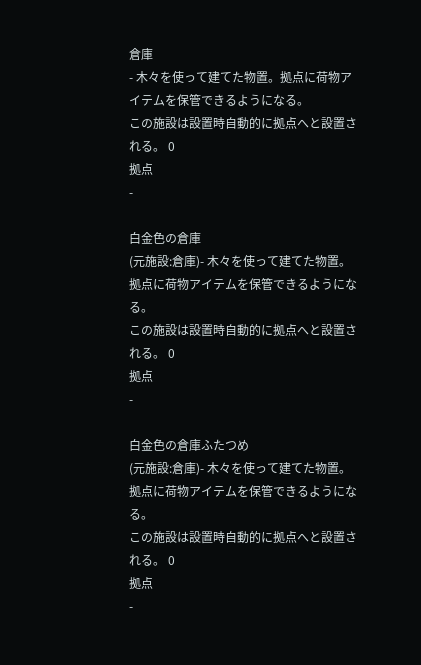倉庫
- 木々を使って建てた物置。拠点に荷物アイテムを保管できるようになる。
この施設は設置時自動的に拠点へと設置される。 0
拠点
-

白金色の倉庫
(元施設:倉庫)- 木々を使って建てた物置。拠点に荷物アイテムを保管できるようになる。
この施設は設置時自動的に拠点へと設置される。 0
拠点
-

白金色の倉庫ふたつめ
(元施設:倉庫)- 木々を使って建てた物置。拠点に荷物アイテムを保管できるようになる。
この施設は設置時自動的に拠点へと設置される。 0
拠点
-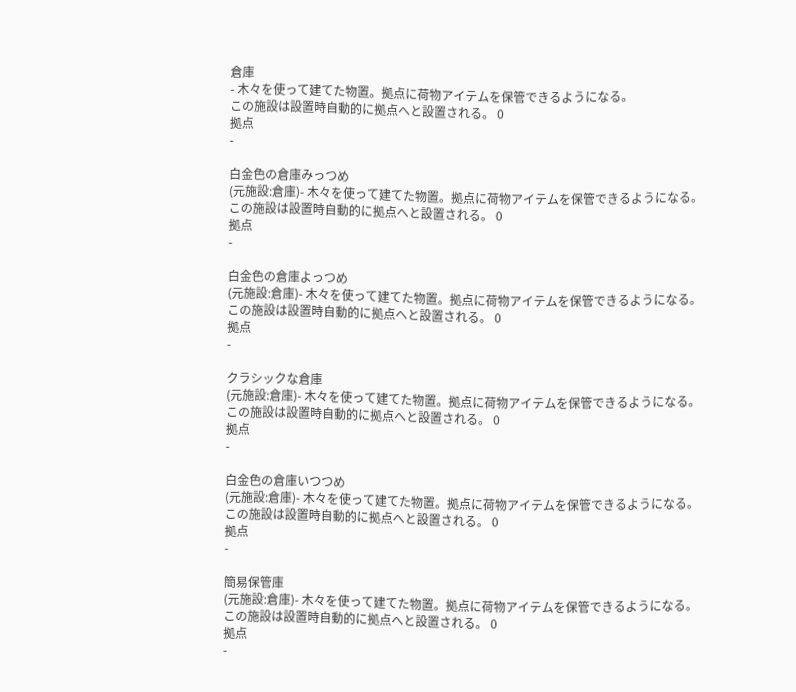倉庫
- 木々を使って建てた物置。拠点に荷物アイテムを保管できるようになる。
この施設は設置時自動的に拠点へと設置される。 0
拠点
-

白金色の倉庫みっつめ
(元施設:倉庫)- 木々を使って建てた物置。拠点に荷物アイテムを保管できるようになる。
この施設は設置時自動的に拠点へと設置される。 0
拠点
-

白金色の倉庫よっつめ
(元施設:倉庫)- 木々を使って建てた物置。拠点に荷物アイテムを保管できるようになる。
この施設は設置時自動的に拠点へと設置される。 0
拠点
-

クラシックな倉庫
(元施設:倉庫)- 木々を使って建てた物置。拠点に荷物アイテムを保管できるようになる。
この施設は設置時自動的に拠点へと設置される。 0
拠点
-

白金色の倉庫いつつめ
(元施設:倉庫)- 木々を使って建てた物置。拠点に荷物アイテムを保管できるようになる。
この施設は設置時自動的に拠点へと設置される。 0
拠点
-

簡易保管庫
(元施設:倉庫)- 木々を使って建てた物置。拠点に荷物アイテムを保管できるようになる。
この施設は設置時自動的に拠点へと設置される。 0
拠点
-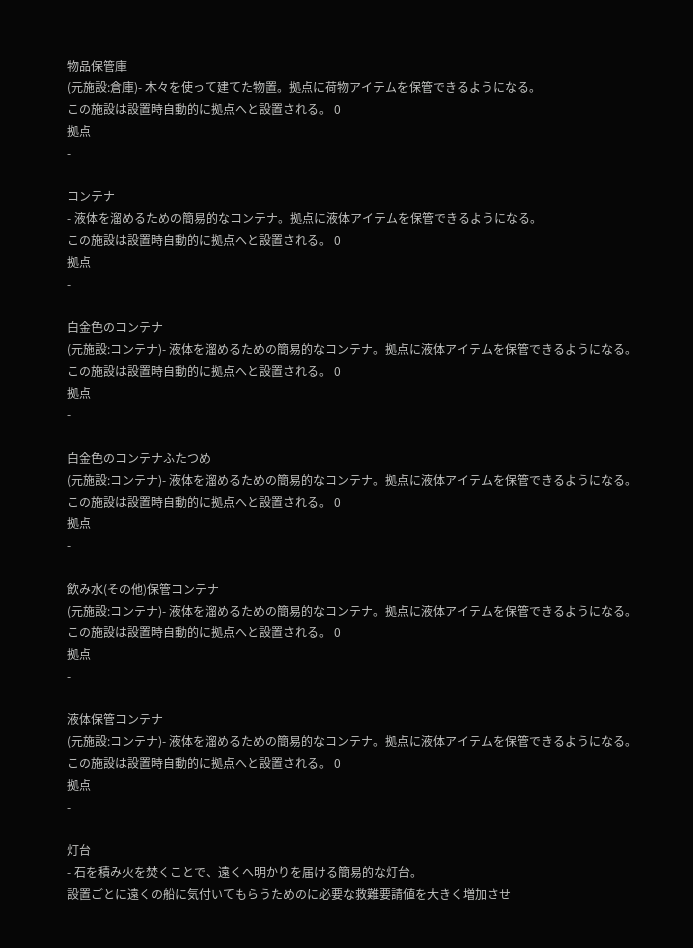物品保管庫
(元施設:倉庫)- 木々を使って建てた物置。拠点に荷物アイテムを保管できるようになる。
この施設は設置時自動的に拠点へと設置される。 0
拠点
-

コンテナ
- 液体を溜めるための簡易的なコンテナ。拠点に液体アイテムを保管できるようになる。
この施設は設置時自動的に拠点へと設置される。 0
拠点
-

白金色のコンテナ
(元施設:コンテナ)- 液体を溜めるための簡易的なコンテナ。拠点に液体アイテムを保管できるようになる。
この施設は設置時自動的に拠点へと設置される。 0
拠点
-

白金色のコンテナふたつめ
(元施設:コンテナ)- 液体を溜めるための簡易的なコンテナ。拠点に液体アイテムを保管できるようになる。
この施設は設置時自動的に拠点へと設置される。 0
拠点
-

飲み水(その他)保管コンテナ
(元施設:コンテナ)- 液体を溜めるための簡易的なコンテナ。拠点に液体アイテムを保管できるようになる。
この施設は設置時自動的に拠点へと設置される。 0
拠点
-

液体保管コンテナ
(元施設:コンテナ)- 液体を溜めるための簡易的なコンテナ。拠点に液体アイテムを保管できるようになる。
この施設は設置時自動的に拠点へと設置される。 0
拠点
-

灯台
- 石を積み火を焚くことで、遠くへ明かりを届ける簡易的な灯台。
設置ごとに遠くの船に気付いてもらうためのに必要な救難要請値を大きく増加させ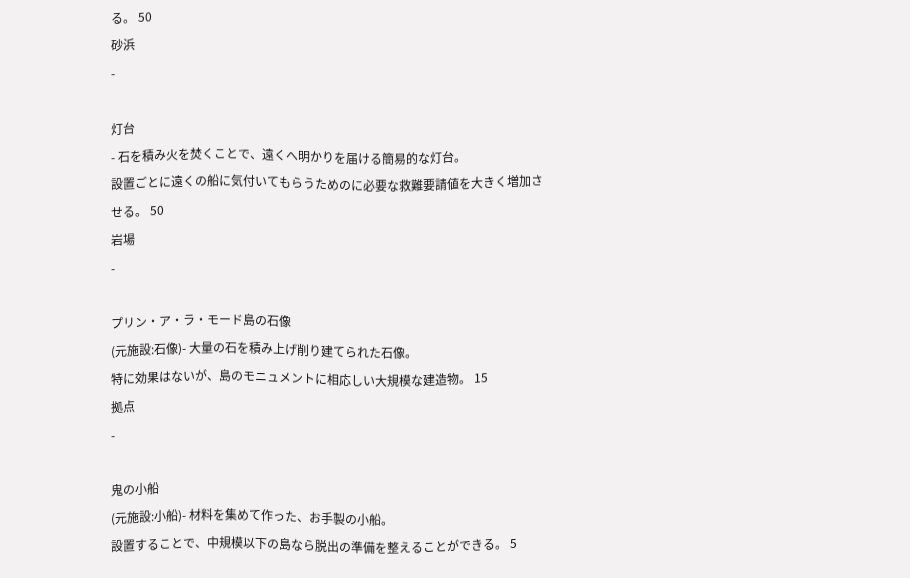る。 50
砂浜
-

灯台
- 石を積み火を焚くことで、遠くへ明かりを届ける簡易的な灯台。
設置ごとに遠くの船に気付いてもらうためのに必要な救難要請値を大きく増加させる。 50
岩場
-

プリン・ア・ラ・モード島の石像
(元施設:石像)- 大量の石を積み上げ削り建てられた石像。
特に効果はないが、島のモニュメントに相応しい大規模な建造物。 15
拠点
-

鬼の小船
(元施設:小船)- 材料を集めて作った、お手製の小船。
設置することで、中規模以下の島なら脱出の準備を整えることができる。 5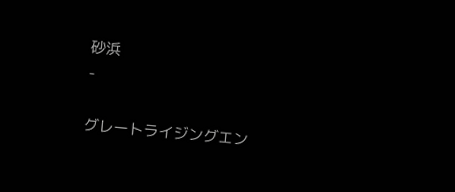砂浜
-

グレートライジングエン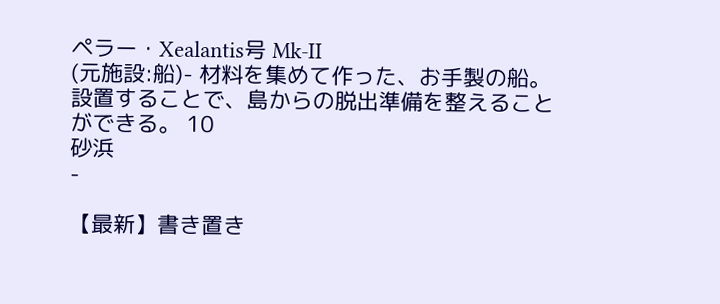ペラー・Xealantis号 Mk-II
(元施設:船)- 材料を集めて作った、お手製の船。
設置することで、島からの脱出準備を整えることができる。 10
砂浜
-

【最新】書き置き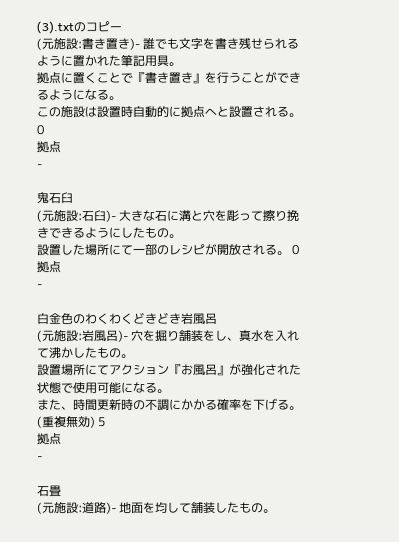(3).txtのコピー
(元施設:書き置き)- 誰でも文字を書き残せられるように置かれた筆記用具。
拠点に置くことで『書き置き』を行うことができるようになる。
この施設は設置時自動的に拠点へと設置される。 0
拠点
-

鬼石臼
(元施設:石臼)- 大きな石に溝と穴を彫って擦り挽きできるようにしたもの。
設置した場所にて一部のレシピが開放される。 0
拠点
-

白金色のわくわくどきどき岩風呂
(元施設:岩風呂)- 穴を掘り舗装をし、真水を入れて沸かしたもの。
設置場所にてアクション『お風呂』が強化された状態で使用可能になる。
また、時間更新時の不調にかかる確率を下げる。(重複無効) 5
拠点
-

石畳
(元施設:道路)- 地面を均して舗装したもの。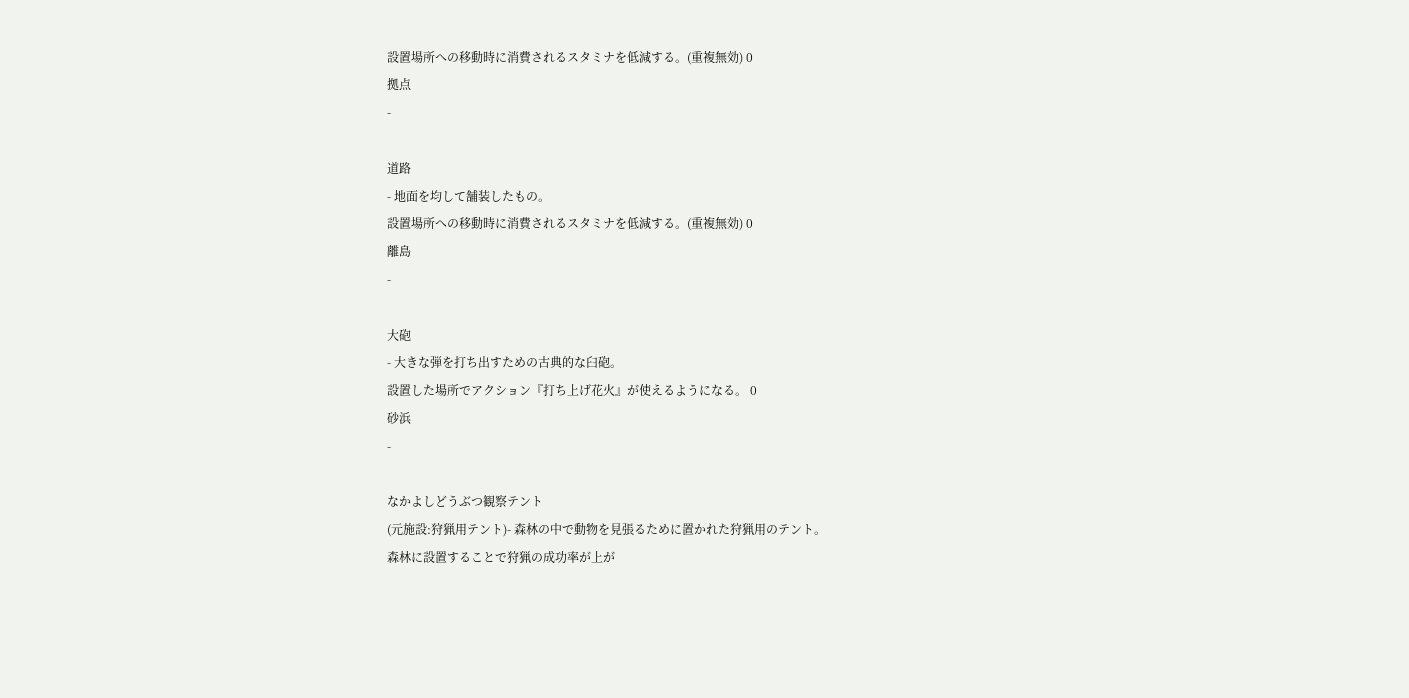設置場所への移動時に消費されるスタミナを低減する。(重複無効) 0
拠点
-

道路
- 地面を均して舗装したもの。
設置場所への移動時に消費されるスタミナを低減する。(重複無効) 0
離島
-

大砲
- 大きな弾を打ち出すための古典的な臼砲。
設置した場所でアクション『打ち上げ花火』が使えるようになる。 0
砂浜
-

なかよしどうぶつ観察テント
(元施設:狩猟用テント)- 森林の中で動物を見張るために置かれた狩猟用のテント。
森林に設置することで狩猟の成功率が上が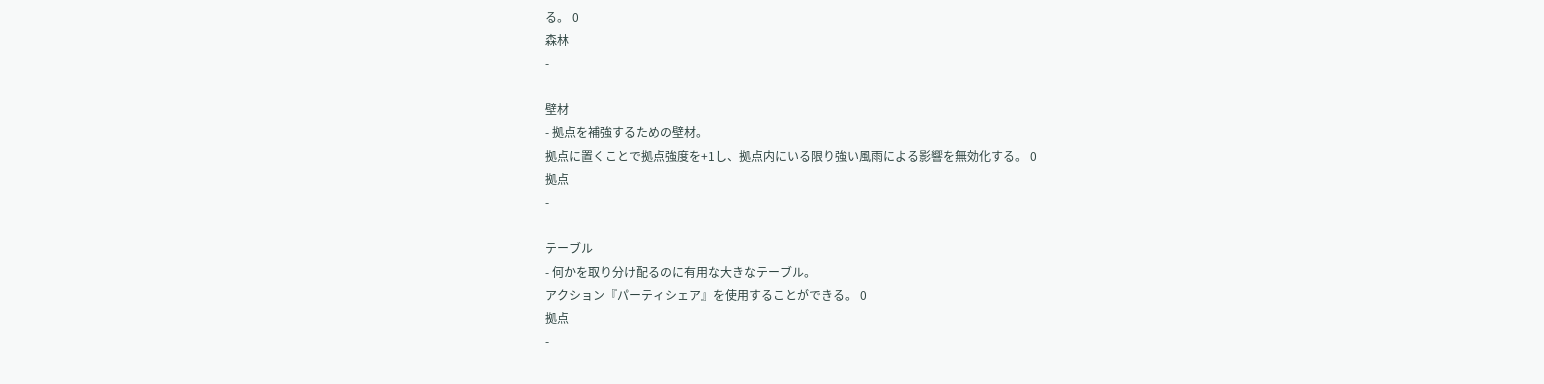る。 0
森林
-

壁材
- 拠点を補強するための壁材。
拠点に置くことで拠点強度を+1し、拠点内にいる限り強い風雨による影響を無効化する。 0
拠点
-

テーブル
- 何かを取り分け配るのに有用な大きなテーブル。
アクション『パーティシェア』を使用することができる。 0
拠点
-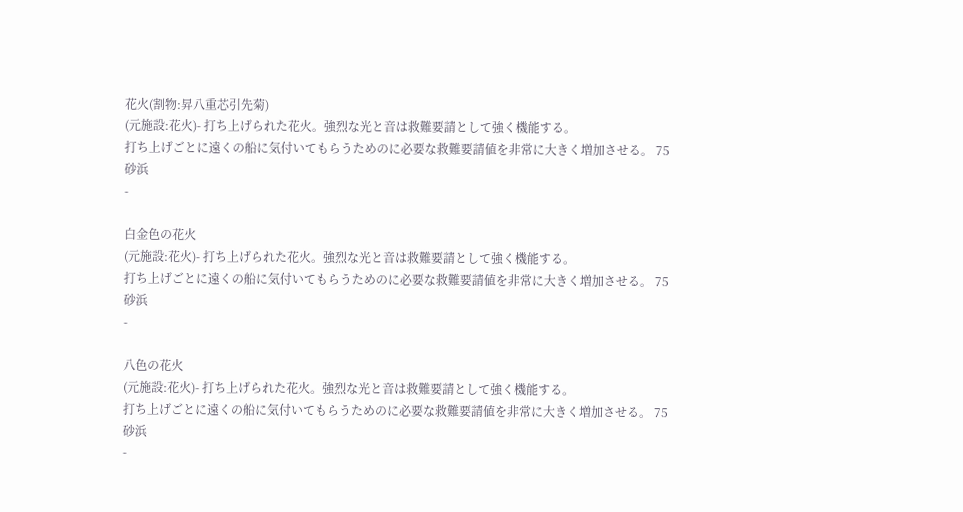花火(割物:昇八重芯引先菊)
(元施設:花火)- 打ち上げられた花火。強烈な光と音は救難要請として強く機能する。
打ち上げごとに遠くの船に気付いてもらうためのに必要な救難要請値を非常に大きく増加させる。 75
砂浜
-

白金色の花火
(元施設:花火)- 打ち上げられた花火。強烈な光と音は救難要請として強く機能する。
打ち上げごとに遠くの船に気付いてもらうためのに必要な救難要請値を非常に大きく増加させる。 75
砂浜
-

八色の花火
(元施設:花火)- 打ち上げられた花火。強烈な光と音は救難要請として強く機能する。
打ち上げごとに遠くの船に気付いてもらうためのに必要な救難要請値を非常に大きく増加させる。 75
砂浜
-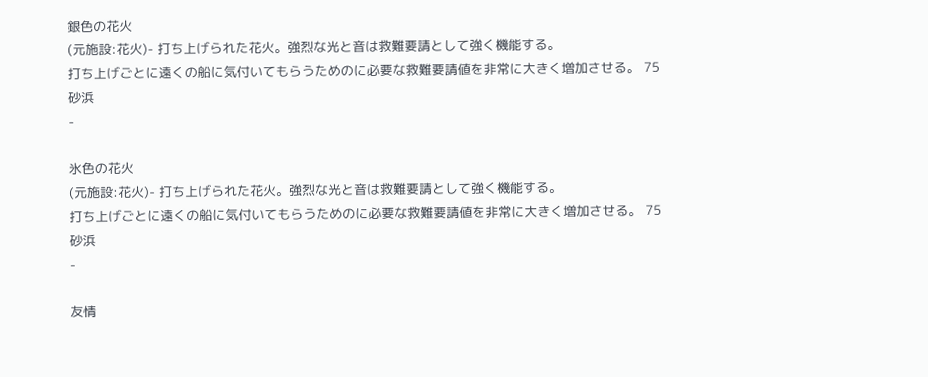銀色の花火
(元施設:花火)- 打ち上げられた花火。強烈な光と音は救難要請として強く機能する。
打ち上げごとに遠くの船に気付いてもらうためのに必要な救難要請値を非常に大きく増加させる。 75
砂浜
-

氷色の花火
(元施設:花火)- 打ち上げられた花火。強烈な光と音は救難要請として強く機能する。
打ち上げごとに遠くの船に気付いてもらうためのに必要な救難要請値を非常に大きく増加させる。 75
砂浜
-

友情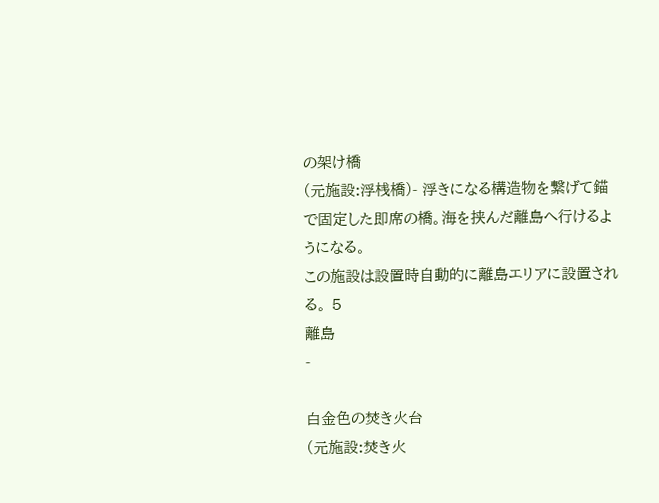の架け橋
(元施設:浮桟橋)- 浮きになる構造物を繋げて錨で固定した即席の橋。海を挟んだ離島へ行けるようになる。
この施設は設置時自動的に離島エリアに設置される。 5
離島
-

白金色の焚き火台
(元施設:焚き火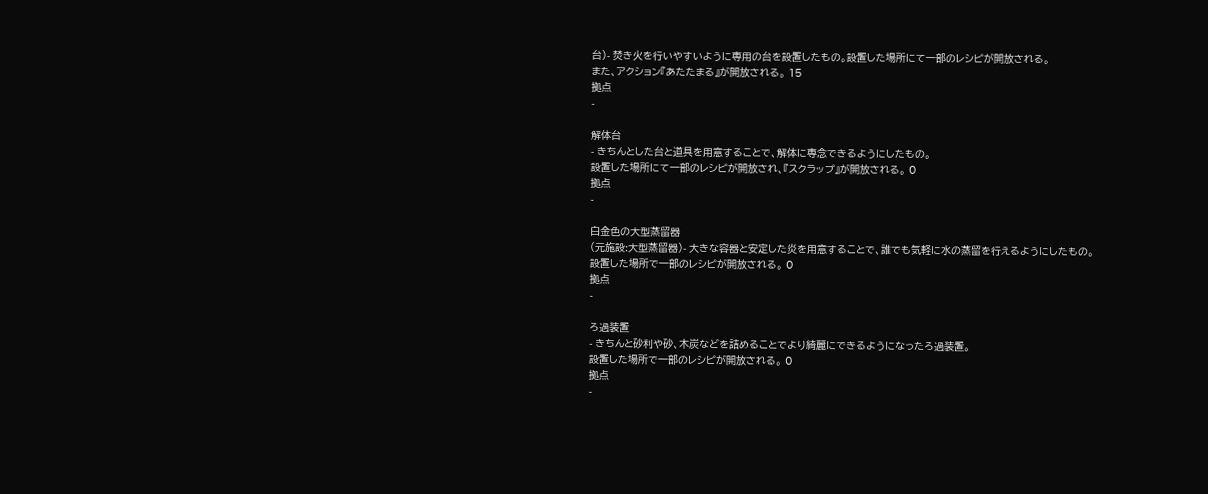台)- 焚き火を行いやすいように専用の台を設置したもの。設置した場所にて一部のレシピが開放される。
また、アクション『あたたまる』が開放される。 15
拠点
-

解体台
- きちんとした台と道具を用意することで、解体に専念できるようにしたもの。
設置した場所にて一部のレシピが開放され、『スクラップ』が開放される。 0
拠点
-

白金色の大型蒸留器
(元施設:大型蒸留器)- 大きな容器と安定した炎を用意することで、誰でも気軽に水の蒸留を行えるようにしたもの。
設置した場所で一部のレシピが開放される。 0
拠点
-

ろ過装置
- きちんと砂利や砂、木炭などを詰めることでより綺麗にできるようになったろ過装置。
設置した場所で一部のレシピが開放される。 0
拠点
-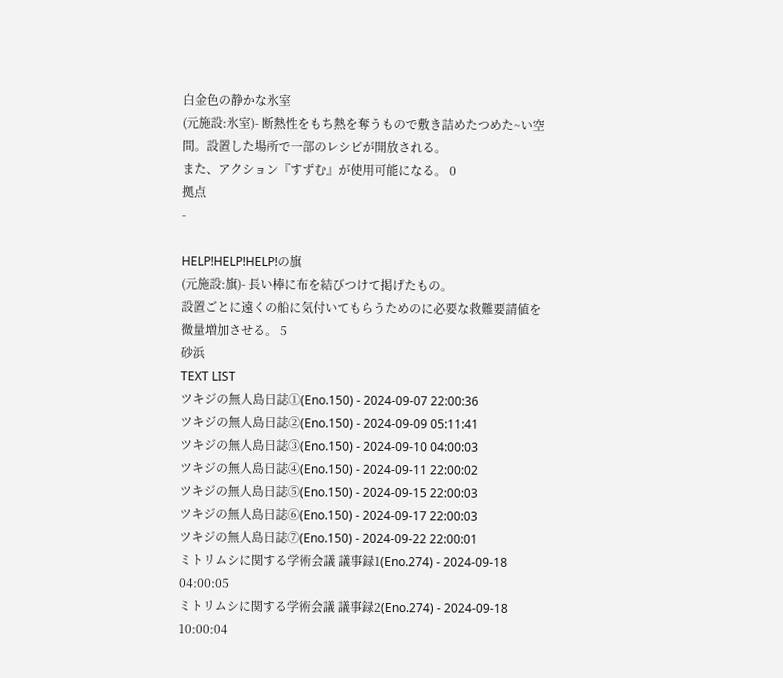白金色の静かな氷室
(元施設:氷室)- 断熱性をもち熱を奪うもので敷き詰めたつめた~い空間。設置した場所で一部のレシピが開放される。
また、アクション『すずむ』が使用可能になる。 0
拠点
-

HELP!HELP!HELP!の旗
(元施設:旗)- 長い棒に布を結びつけて掲げたもの。
設置ごとに遠くの船に気付いてもらうためのに必要な救難要請値を微量増加させる。 5
砂浜
TEXT LIST
ツキジの無人島日誌①(Eno.150) - 2024-09-07 22:00:36
ツキジの無人島日誌②(Eno.150) - 2024-09-09 05:11:41
ツキジの無人島日誌③(Eno.150) - 2024-09-10 04:00:03
ツキジの無人島日誌④(Eno.150) - 2024-09-11 22:00:02
ツキジの無人島日誌⑤(Eno.150) - 2024-09-15 22:00:03
ツキジの無人島日誌⑥(Eno.150) - 2024-09-17 22:00:03
ツキジの無人島日誌⑦(Eno.150) - 2024-09-22 22:00:01
ミトリムシに関する学術会議 議事録1(Eno.274) - 2024-09-18 04:00:05
ミトリムシに関する学術会議 議事録2(Eno.274) - 2024-09-18 10:00:04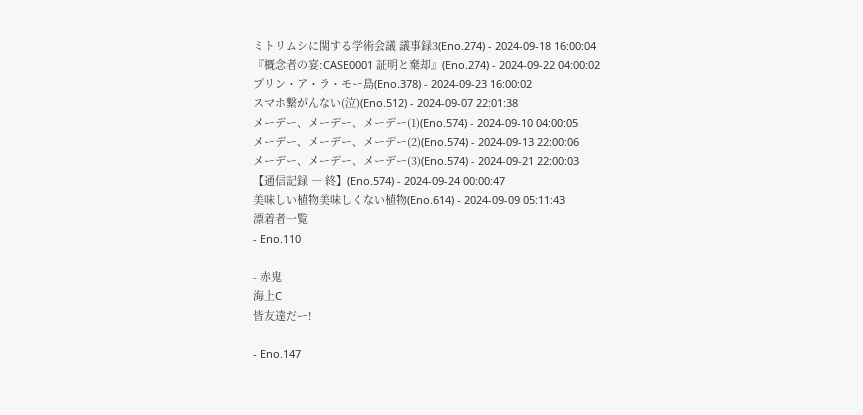ミトリムシに関する学術会議 議事録3(Eno.274) - 2024-09-18 16:00:04
『概念者の宴:CASE0001 証明と棄却』(Eno.274) - 2024-09-22 04:00:02
プリン・ア・ラ・モー島(Eno.378) - 2024-09-23 16:00:02
スマホ繋がんない(泣)(Eno.512) - 2024-09-07 22:01:38
メーデー、メーデー、メーデー(1)(Eno.574) - 2024-09-10 04:00:05
メーデー、メーデー、メーデー(2)(Eno.574) - 2024-09-13 22:00:06
メーデー、メーデー、メーデー(3)(Eno.574) - 2024-09-21 22:00:03
【通信記録 ― 終】(Eno.574) - 2024-09-24 00:00:47
美味しい植物美味しくない植物(Eno.614) - 2024-09-09 05:11:43
漂着者一覧
- Eno.110

- 赤鬼
海上C
皆友達だー!

- Eno.147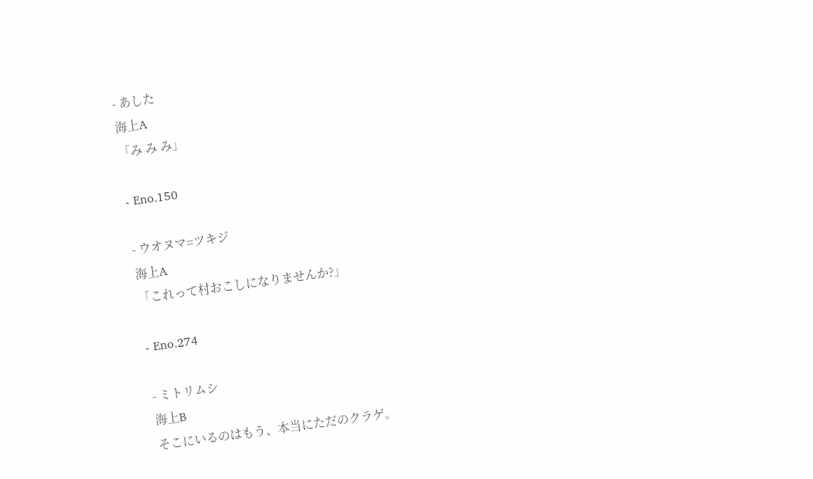- あした
海上A
「み み み」

- Eno.150

- ウオヌマ=ツキジ
海上A
「これって村おこしになりませんか?」

- Eno.274

- ミトリムシ
海上B
そこにいるのはもう、本当にただのクラゲ。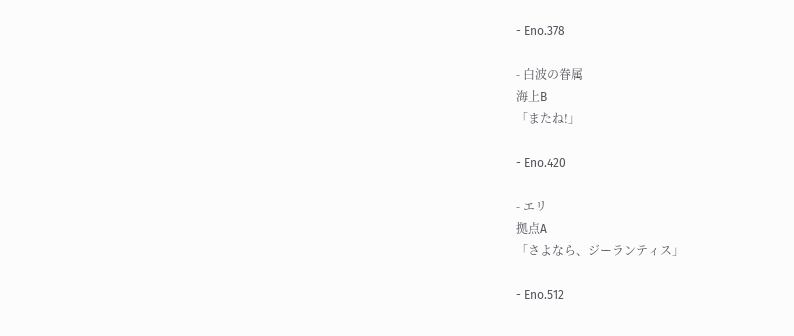- Eno.378

- 白波の眷属
海上B
「またね!」

- Eno.420

- エリ
拠点A
「さよなら、ジーランティス」

- Eno.512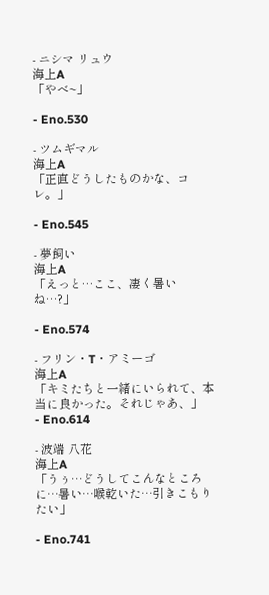- ニシマ リュウ
海上A
「やべ~」

- Eno.530

- ツムギマル
海上A
「正直どうしたものかな、コレ。」

- Eno.545

- 夢飼い
海上A
「えっと…ここ、凄く暑いね…?」

- Eno.574

- フリン・T・アミーゴ
海上A
「キミたちと一緒にいられて、本当に良かった。それじゃあ、」
- Eno.614

- 波端 八花
海上A
「うぅ…どうしてこんなところに…暑い…喉乾いた…引きこもりたい」

- Eno.741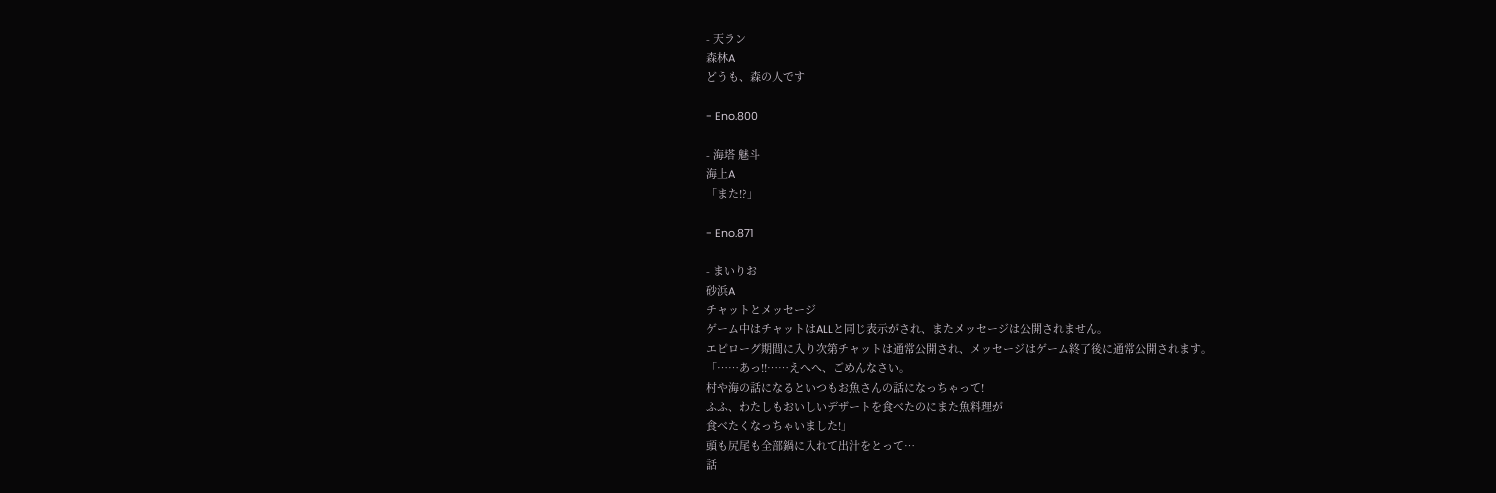- 天ラン
森林A
どうも、森の人です

- Eno.800

- 海塔 魅斗
海上A
「また!?」

- Eno.871

- まいりお
砂浜A
チャットとメッセージ
ゲーム中はチャットはALLと同じ表示がされ、またメッセージは公開されません。
エピローグ期間に入り次第チャットは通常公開され、メッセージはゲーム終了後に通常公開されます。
「……あっ!!……えへへ、ごめんなさい。
村や海の話になるといつもお魚さんの話になっちゃって!
ふふ、わたしもおいしいデザートを食べたのにまた魚料理が
食べたくなっちゃいました!」
頭も尻尾も全部鍋に入れて出汁をとって…
話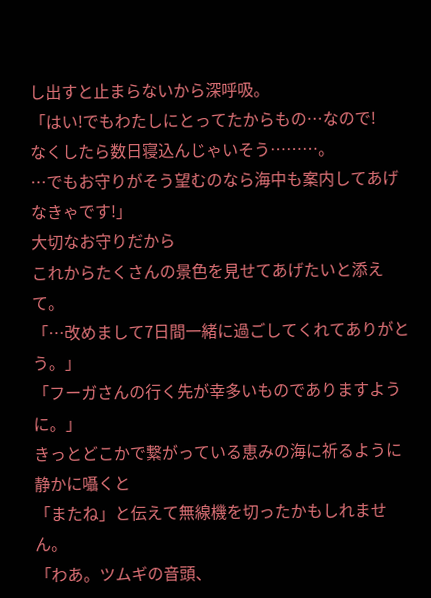し出すと止まらないから深呼吸。
「はい!でもわたしにとってたからもの…なので!
なくしたら数日寝込んじゃいそう………。
…でもお守りがそう望むのなら海中も案内してあげなきゃです!」
大切なお守りだから
これからたくさんの景色を見せてあげたいと添えて。
「…改めまして7日間一緒に過ごしてくれてありがとう。」
「フーガさんの行く先が幸多いものでありますように。」
きっとどこかで繋がっている恵みの海に祈るように静かに囁くと
「またね」と伝えて無線機を切ったかもしれません。
「わあ。ツムギの音頭、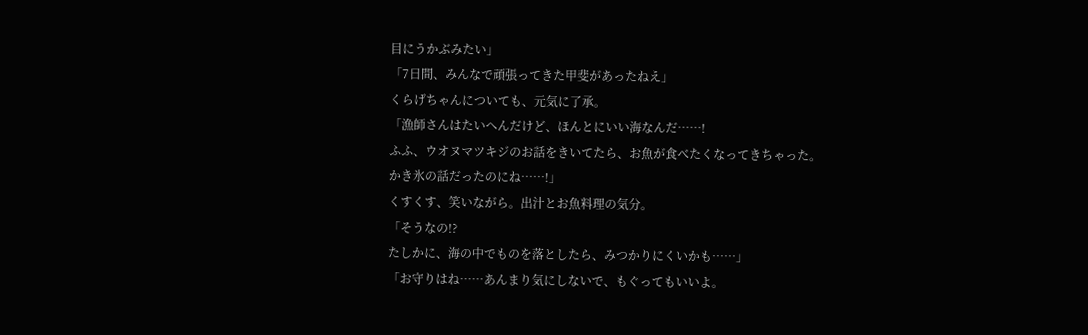目にうかぶみたい」
「7日間、みんなで頑張ってきた甲斐があったねえ」
くらげちゃんについても、元気に了承。
「漁師さんはたいへんだけど、ほんとにいい海なんだ……!
ふふ、ウオヌマツキジのお話をきいてたら、お魚が食べたくなってきちゃった。
かき氷の話だったのにね……!」
くすくす、笑いながら。出汁とお魚料理の気分。
「そうなの!?
たしかに、海の中でものを落としたら、みつかりにくいかも……」
「お守りはね……あんまり気にしないで、もぐってもいいよ。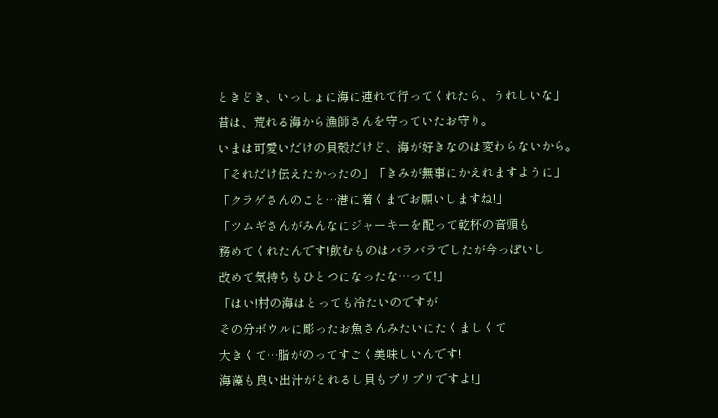ときどき、いっしょに海に連れて行ってくれたら、うれしいな」
昔は、荒れる海から漁師さんを守っていたお守り。
いまは可愛いだけの貝殻だけど、海が好きなのは変わらないから。
「それだけ伝えたかったの」「きみが無事にかえれますように」
「クラゲさんのこと…港に着くまでお願いしますね!」
「ツムギさんがみんなにジャーキーを配って乾杯の音頭も
務めてくれたんです!飲むものはバラバラでしたが今っぽいし
改めて気持ちもひとつになったな…って!」
「はい!村の海はとっても冷たいのですが
その分ボウルに彫ったお魚さんみたいにたくましくて
大きくて…脂がのってすごく美味しいんです!
海藻も良い出汁がとれるし貝もプリプリですよ!」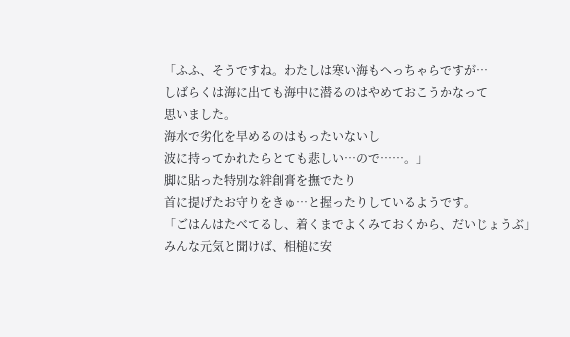「ふふ、そうですね。わたしは寒い海もへっちゃらですが…
しばらくは海に出ても海中に潜るのはやめておこうかなって
思いました。
海水で劣化を早めるのはもったいないし
波に持ってかれたらとても悲しい…ので……。」
脚に貼った特別な絆創膏を撫でたり
首に提げたお守りをきゅ…と握ったりしているようです。
「ごはんはたべてるし、着くまでよくみておくから、だいじょうぶ」
みんな元気と聞けば、相槌に安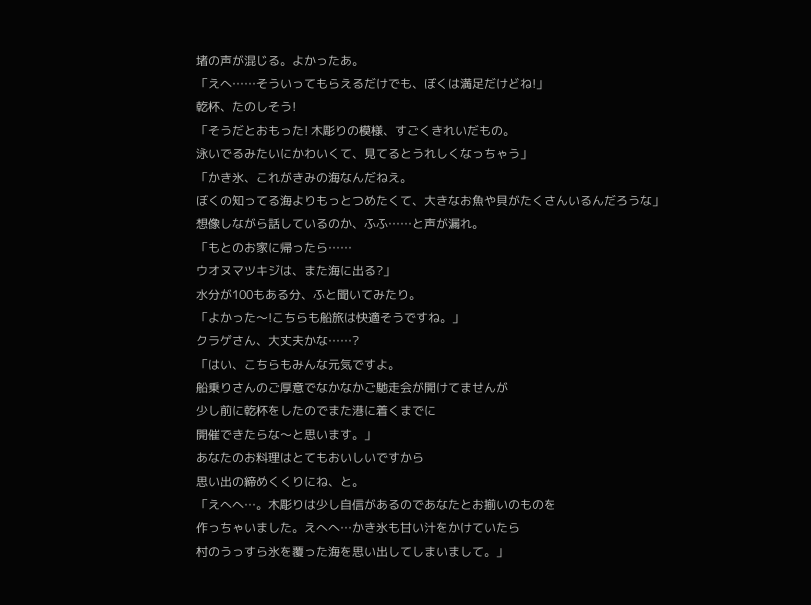堵の声が混じる。よかったあ。
「えへ……そういってもらえるだけでも、ぼくは満足だけどね!」
乾杯、たのしそう!
「そうだとおもった! 木彫りの模様、すごくきれいだもの。
泳いでるみたいにかわいくて、見てるとうれしくなっちゃう」
「かき氷、これがきみの海なんだねえ。
ぼくの知ってる海よりもっとつめたくて、大きなお魚や貝がたくさんいるんだろうな」
想像しながら話しているのか、ふふ……と声が漏れ。
「もとのお家に帰ったら……
ウオヌマツキジは、また海に出る?」
水分が100もある分、ふと聞いてみたり。
「よかった〜!こちらも船旅は快適そうですね。」
クラゲさん、大丈夫かな……?
「はい、こちらもみんな元気ですよ。
船乗りさんのご厚意でなかなかご馳走会が開けてませんが
少し前に乾杯をしたのでまた港に着くまでに
開催できたらな〜と思います。」
あなたのお料理はとてもおいしいですから
思い出の締めくくりにね、と。
「えへへ…。木彫りは少し自信があるのであなたとお揃いのものを
作っちゃいました。えへへ…かき氷も甘い汁をかけていたら
村のうっすら氷を覆った海を思い出してしまいまして。」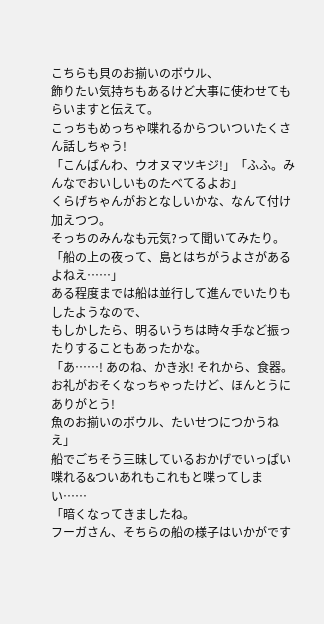こちらも貝のお揃いのボウル、
飾りたい気持ちもあるけど大事に使わせてもらいますと伝えて。
こっちもめっちゃ喋れるからついついたくさん話しちゃう!
「こんばんわ、ウオヌマツキジ!」「ふふ。みんなでおいしいものたべてるよお」
くらげちゃんがおとなしいかな、なんて付け加えつつ。
そっちのみんなも元気?って聞いてみたり。
「船の上の夜って、島とはちがうよさがあるよねえ……」
ある程度までは船は並行して進んでいたりもしたようなので、
もしかしたら、明るいうちは時々手など振ったりすることもあったかな。
「あ……! あのね、かき氷! それから、食器。
お礼がおそくなっちゃったけど、ほんとうにありがとう!
魚のお揃いのボウル、たいせつにつかうねえ」
船でごちそう三昧しているおかげでいっぱい喋れる&ついあれもこれもと喋ってしまい……
「暗くなってきましたね。
フーガさん、そちらの船の様子はいかがです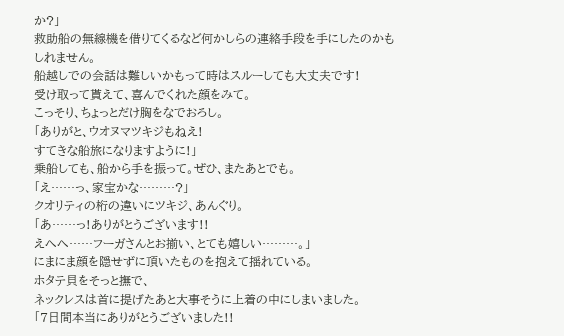か?」
救助船の無線機を借りてくるなど何かしらの連絡手段を手にしたのかもしれません。
船越しでの会話は難しいかもって時はスルーしても大丈夫です!
受け取って貰えて、喜んでくれた顔をみて。
こっそり、ちょっとだけ胸をなでおろし。
「ありがと、ウオヌマツキジもねえ!
すてきな船旅になりますように!」
乗船しても、船から手を振って。ぜひ、またあとでも。
「え……っ、家宝かな………?」
クオリティの桁の違いにツキジ、あんぐり。
「あ……っ!ありがとうございます!!
えへへ……フーガさんとお揃い、とても嬉しい………。」
にまにま顔を隠せずに頂いたものを抱えて揺れている。
ホタテ貝をそっと撫で、
ネックレスは首に提げたあと大事そうに上着の中にしまいました。
「7日間本当にありがとうございました!!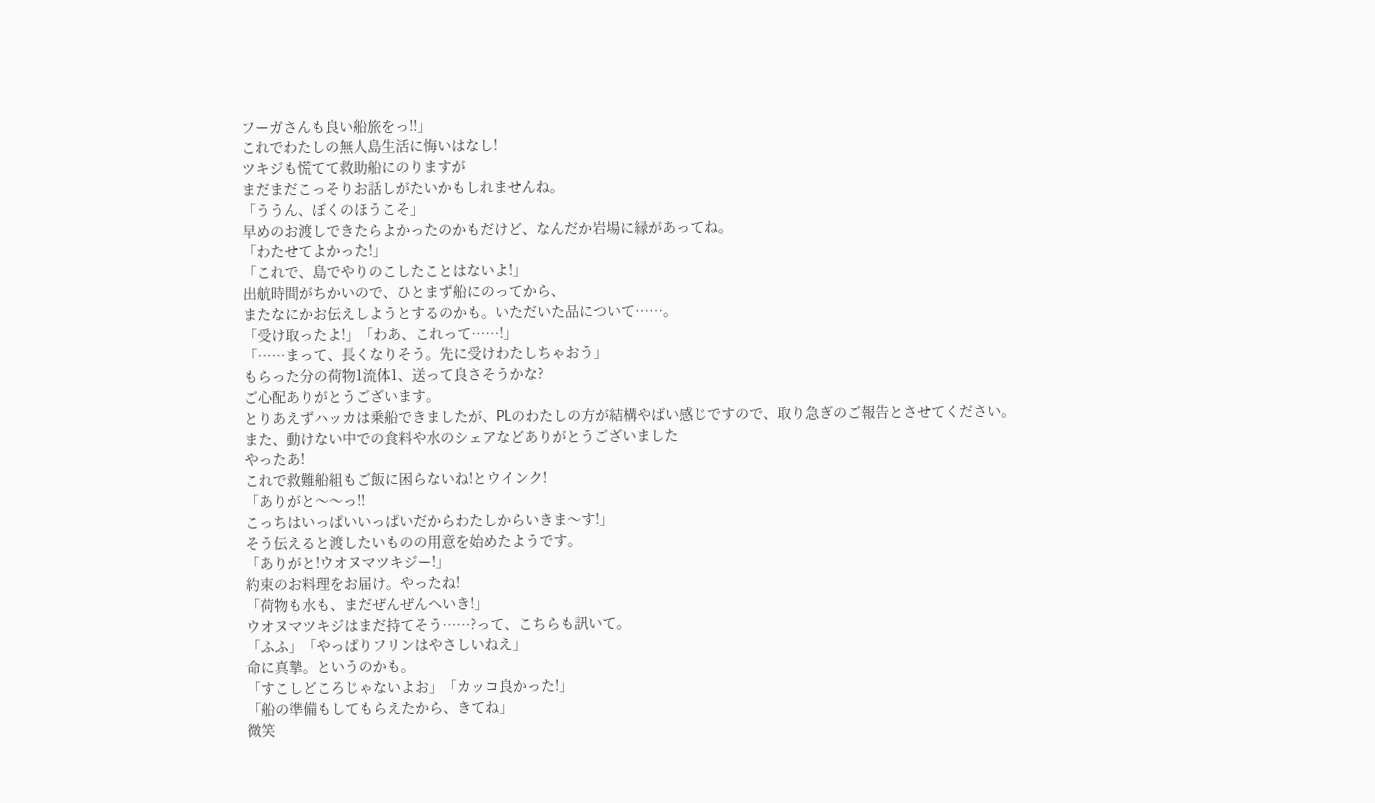フーガさんも良い船旅をっ!!」
これでわたしの無人島生活に悔いはなし!
ツキジも慌てて救助船にのりますが
まだまだこっそりお話しがたいかもしれませんね。
「ううん、ぼくのほうこそ」
早めのお渡しできたらよかったのかもだけど、なんだか岩場に縁があってね。
「わたせてよかった!」
「これで、島でやりのこしたことはないよ!」
出航時間がちかいので、ひとまず船にのってから、
またなにかお伝えしようとするのかも。いただいた品について……。
「受け取ったよ!」「わあ、これって……!」
「……まって、長くなりそう。先に受けわたしちゃおう」
もらった分の荷物1流体1、送って良さそうかな?
ご心配ありがとうございます。
とりあえずハッカは乗船できましたが、PLのわたしの方が結構やばい感じですので、取り急ぎのご報告とさせてください。
また、動けない中での食料や水のシェアなどありがとうございました
やったあ!
これで救難船組もご飯に困らないね!とウインク!
「ありがと〜〜っ!!
こっちはいっぱいいっぱいだからわたしからいきま〜す!」
そう伝えると渡したいものの用意を始めたようです。
「ありがと!ウオヌマツキジー!」
約束のお料理をお届け。やったね!
「荷物も水も、まだぜんぜんへいき!」
ウオヌマツキジはまだ持てそう……?って、こちらも訊いて。
「ふふ」「やっぱりフリンはやさしいねえ」
命に真摯。というのかも。
「すこしどころじゃないよお」「カッコ良かった!」
「船の準備もしてもらえたから、きてね」
微笑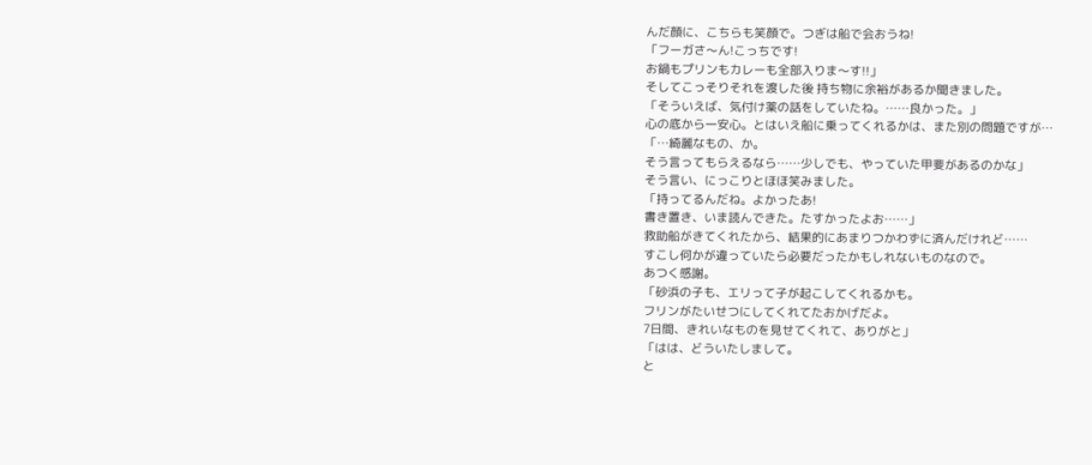んだ顔に、こちらも笑顔で。つぎは船で会おうね!
「フーガさ〜ん!こっちです!
お鍋もプリンもカレーも全部入りま〜す!!」
そしてこっそりそれを渡した後 持ち物に余裕があるか聞きました。
「そういえば、気付け薬の話をしていたね。……良かった。」
心の底から一安心。とはいえ船に乗ってくれるかは、また別の問題ですが…
「…綺麗なもの、か。
そう言ってもらえるなら……少しでも、やっていた甲斐があるのかな」
そう言い、にっこりとほほ笑みました。
「持ってるんだね。よかったあ!
書き置き、いま読んできた。たすかったよお……」
救助船がきてくれたから、結果的にあまりつかわずに済んだけれど……
すこし何かが違っていたら必要だったかもしれないものなので。
あつく感謝。
「砂浜の子も、エリって子が起こしてくれるかも。
フリンがたいせつにしてくれてたおかげだよ。
7日間、きれいなものを見せてくれて、ありがと」
「はは、どういたしまして。
と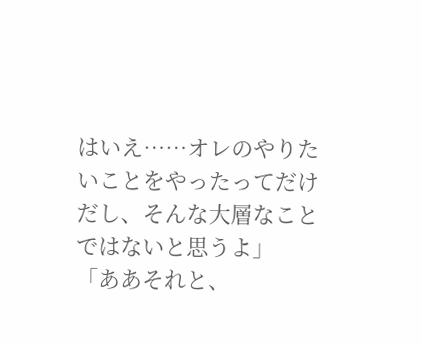はいえ……オレのやりたいことをやったってだけだし、そんな大層なことではないと思うよ」
「ああそれと、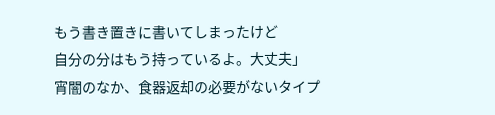もう書き置きに書いてしまったけど
自分の分はもう持っているよ。大丈夫」
宵闇のなか、食器返却の必要がないタイプ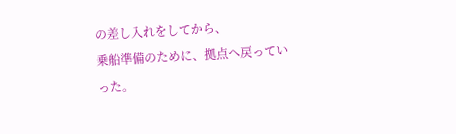の差し入れをしてから、
乗船準備のために、拠点へ戻っていった。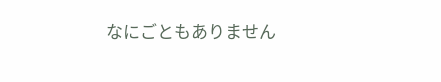なにごともありません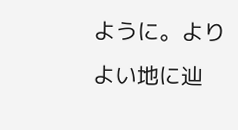ように。よりよい地に辿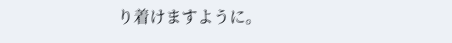り着けますように。